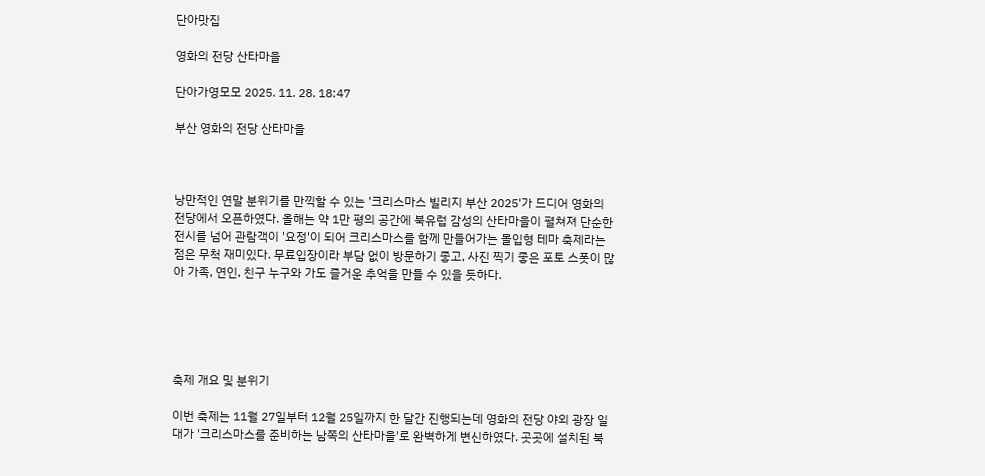단아맛집

영화의 전당 산타마을

단아가영모모 2025. 11. 28. 18:47

부산 영화의 전당 산타마을



낭만적인 연말 분위기를 만끽할 수 있는 '크리스마스 빌리지 부산 2025'가 드디어 영화의 전당에서 오픈하였다. 올해는 약 1만 평의 공간에 북유럽 감성의 산타마을이 펼쳐져 단순한 전시를 넘어 관람객이 '요정'이 되어 크리스마스를 함께 만들어가는 몰입형 테마 축제라는 점은 무척 재미있다. 무료입장이라 부담 없이 방문하기 좋고, 사진 찍기 좋은 포토 스폿이 많아 가족, 연인, 친구 누구와 가도 즐거운 추억을 만들 수 있을 듯하다.





축제 개요 및 분위기

이번 축제는 11월 27일부터 12월 25일까지 한 달간 진행되는데 영화의 전당 야외 광장 일대가 '크리스마스를 준비하는 남쪽의 산타마을'로 완벽하게 변신하였다. 곳곳에 설치된 북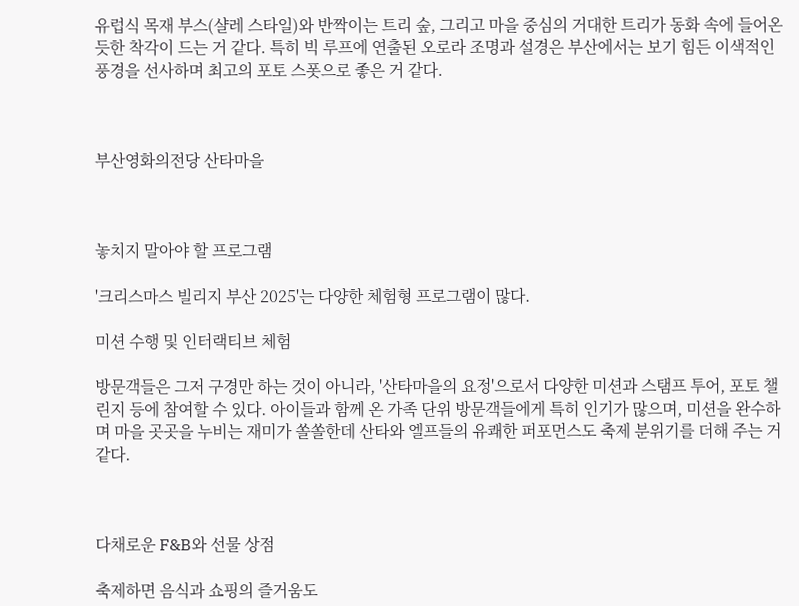유럽식 목재 부스(샬레 스타일)와 반짝이는 트리 숲, 그리고 마을 중심의 거대한 트리가 동화 속에 들어온 듯한 착각이 드는 거 같다. 특히 빅 루프에 연출된 오로라 조명과 설경은 부산에서는 보기 힘든 이색적인 풍경을 선사하며 최고의 포토 스폿으로 좋은 거 같다.



부산영화의전당 산타마을



놓치지 말아야 할 프로그램

'크리스마스 빌리지 부산 2025'는 다양한 체험형 프로그램이 많다.

미션 수행 및 인터랙티브 체험

방문객들은 그저 구경만 하는 것이 아니라, '산타마을의 요정'으로서 다양한 미션과 스탬프 투어, 포토 챌린지 등에 참여할 수 있다. 아이들과 함께 온 가족 단위 방문객들에게 특히 인기가 많으며, 미션을 완수하며 마을 곳곳을 누비는 재미가 쏠쏠한데 산타와 엘프들의 유쾌한 퍼포먼스도 축제 분위기를 더해 주는 거 같다.



다채로운 F&B와 선물 상점

축제하면 음식과 쇼핑의 즐거움도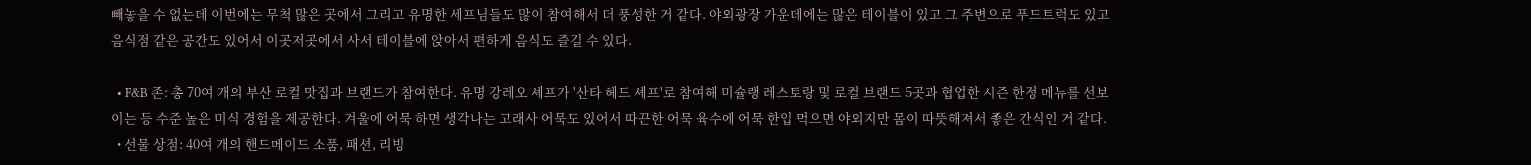빼놓을 수 없는데 이번에는 무척 많은 곳에서 그리고 유명한 세프님들도 많이 참여해서 더 풍성한 거 같다. 야외광장 가운데에는 많은 테이블이 있고 그 주변으로 푸드트럭도 있고 음식점 같은 공간도 있어서 이곳저곳에서 사서 테이블에 앉아서 편하게 음식도 즐길 수 있다.

  • F&B 존: 총 70여 개의 부산 로컬 맛집과 브랜드가 참여한다. 유명 강레오 셰프가 '산타 헤드 셰프'로 참여해 미슐랭 레스토랑 및 로컬 브랜드 5곳과 협업한 시즌 한정 메뉴를 선보이는 등 수준 높은 미식 경험을 제공한다. 겨울에 어묵 하면 생각나는 고래사 어묵도 있어서 따끈한 어묵 육수에 어묵 한입 먹으면 야외지만 몸이 따뜻해져서 좋은 간식인 거 같다.
  • 선물 상점: 40여 개의 핸드메이드 소품, 패션, 리빙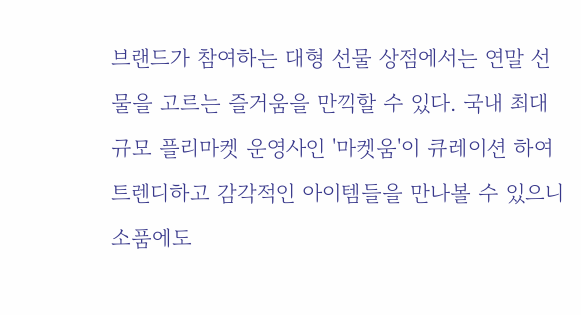브랜드가 참여하는 대형 선물 상점에서는 연말 선물을 고르는 즐거움을 만끽할 수 있다. 국내 최대 규모 플리마켓 운영사인 '마켓움'이 큐레이션 하여 트렌디하고 감각적인 아이템들을 만나볼 수 있으니 소품에도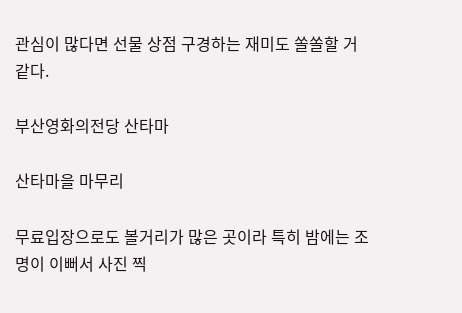관심이 많다면 선물 상점 구경하는 재미도 쏠쏠할 거 같다.

부산영화의전당 산타마

산타마을 마무리

무료입장으로도 볼거리가 많은 곳이라 특히 밤에는 조명이 이뻐서 사진 찍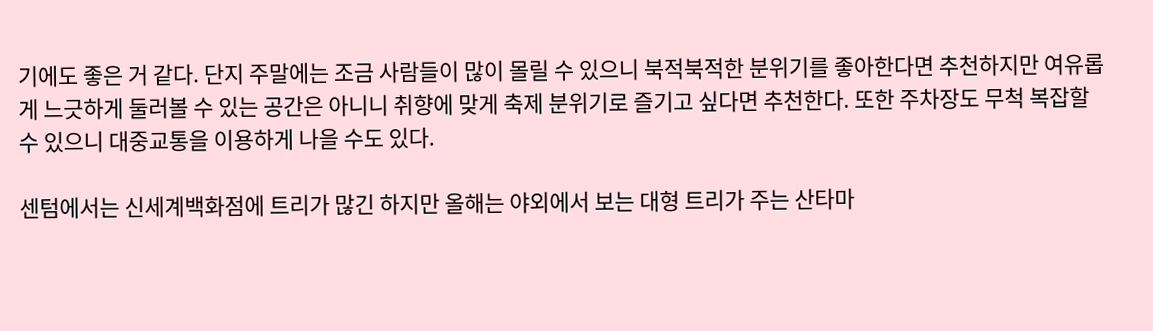기에도 좋은 거 같다. 단지 주말에는 조금 사람들이 많이 몰릴 수 있으니 북적북적한 분위기를 좋아한다면 추천하지만 여유롭게 느긋하게 둘러볼 수 있는 공간은 아니니 취향에 맞게 축제 분위기로 즐기고 싶다면 추천한다. 또한 주차장도 무척 복잡할 수 있으니 대중교통을 이용하게 나을 수도 있다.

센텀에서는 신세계백화점에 트리가 많긴 하지만 올해는 야외에서 보는 대형 트리가 주는 산타마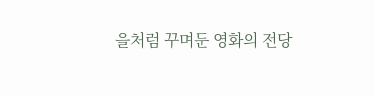을처럼 꾸며둔 영화의 전당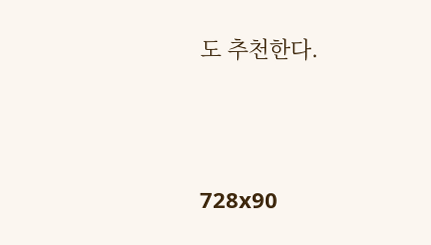도 추천한다.





728x90